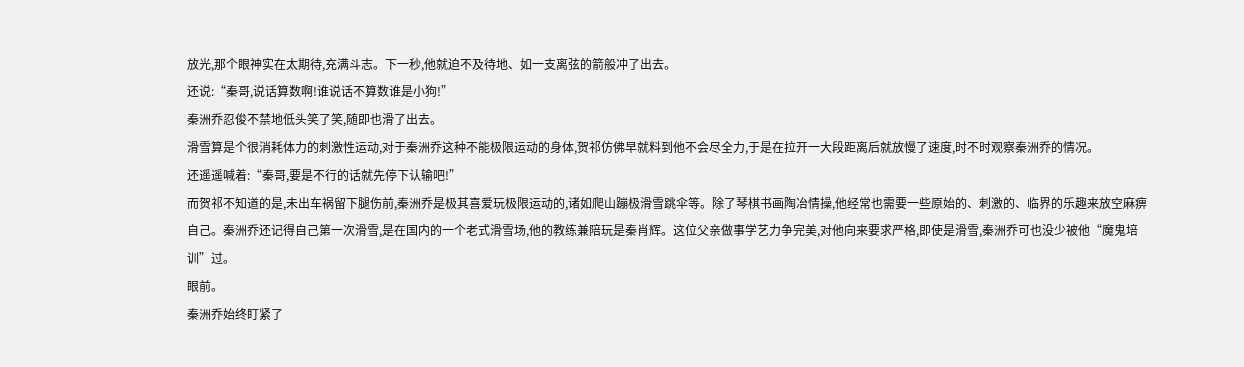放光,那个眼神实在太期待,充满斗志。下一秒,他就迫不及待地、如一支离弦的箭般冲了出去。
还说:“秦哥,说话算数啊!谁说话不算数谁是小狗!”
秦洲乔忍俊不禁地低头笑了笑,随即也滑了出去。
滑雪算是个很消耗体力的刺激性运动,对于秦洲乔这种不能极限运动的身体,贺祁仿佛早就料到他不会尽全力,于是在拉开一大段距离后就放慢了速度,时不时观察秦洲乔的情况。
还遥遥喊着:“秦哥,要是不行的话就先停下认输吧!”
而贺祁不知道的是,未出车祸留下腿伤前,秦洲乔是极其喜爱玩极限运动的,诸如爬山蹦极滑雪跳伞等。除了琴棋书画陶冶情操,他经常也需要一些原始的、刺激的、临界的乐趣来放空麻痹自己。秦洲乔还记得自己第一次滑雪,是在国内的一个老式滑雪场,他的教练兼陪玩是秦肖辉。这位父亲做事学艺力争完美,对他向来要求严格,即使是滑雪,秦洲乔可也没少被他“魔鬼培训”过。
眼前。
秦洲乔始终盯紧了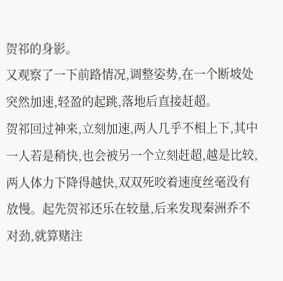贺祁的身影。
又观察了一下前路情况,调整姿势,在一个断坡处突然加速,轻盈的起跳,落地后直接赶超。
贺祁回过神来,立刻加速,两人几乎不相上下,其中一人若是稍快,也会被另一个立刻赶超,越是比较,两人体力下降得越快,双双死咬着速度丝毫没有放慢。起先贺祁还乐在较量,后来发现秦洲乔不对劲,就算赌注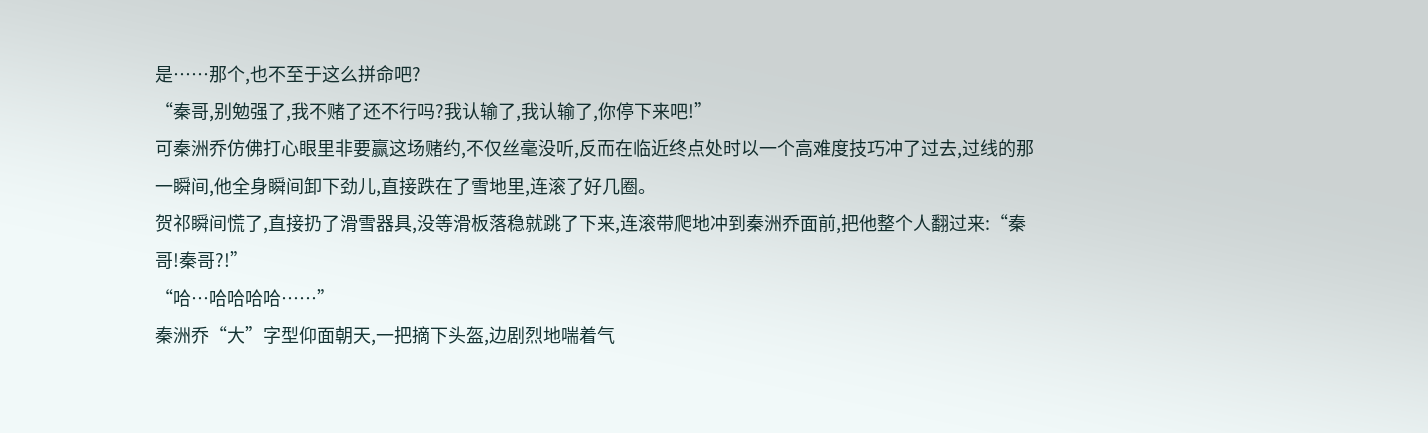是……那个,也不至于这么拼命吧?
“秦哥,别勉强了,我不赌了还不行吗?我认输了,我认输了,你停下来吧!”
可秦洲乔仿佛打心眼里非要赢这场赌约,不仅丝毫没听,反而在临近终点处时以一个高难度技巧冲了过去,过线的那一瞬间,他全身瞬间卸下劲儿,直接跌在了雪地里,连滚了好几圈。
贺祁瞬间慌了,直接扔了滑雪器具,没等滑板落稳就跳了下来,连滚带爬地冲到秦洲乔面前,把他整个人翻过来:“秦哥!秦哥?!”
“哈…哈哈哈哈……”
秦洲乔“大”字型仰面朝天,一把摘下头盔,边剧烈地喘着气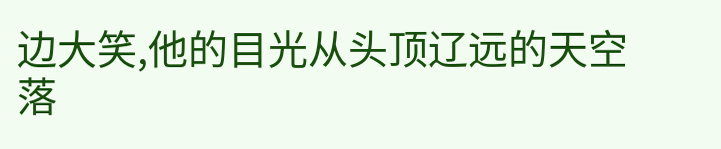边大笑,他的目光从头顶辽远的天空落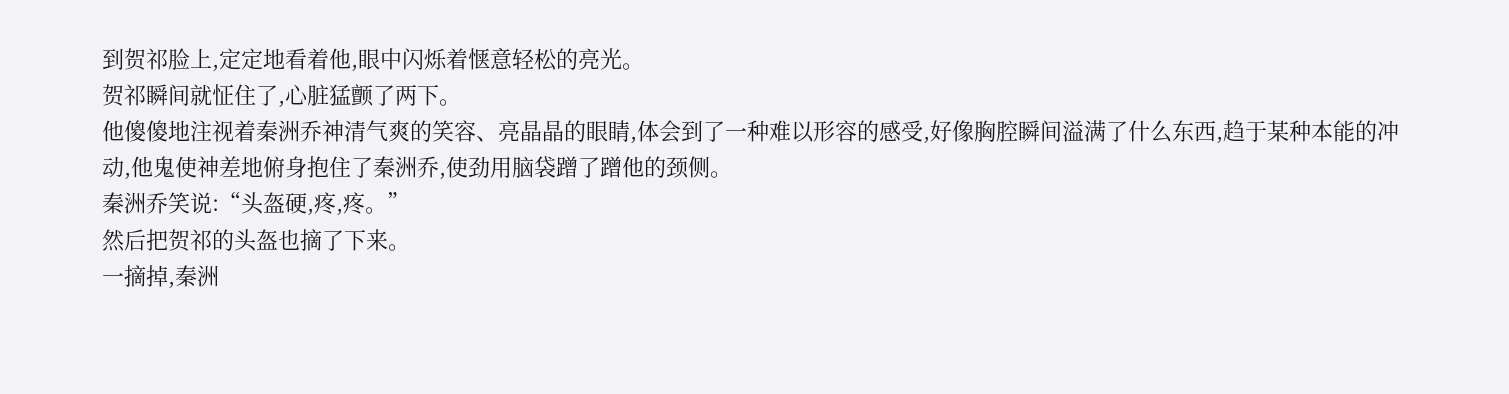到贺祁脸上,定定地看着他,眼中闪烁着惬意轻松的亮光。
贺祁瞬间就怔住了,心脏猛颤了两下。
他傻傻地注视着秦洲乔神清气爽的笑容、亮晶晶的眼睛,体会到了一种难以形容的感受,好像胸腔瞬间溢满了什么东西,趋于某种本能的冲动,他鬼使神差地俯身抱住了秦洲乔,使劲用脑袋蹭了蹭他的颈侧。
秦洲乔笑说:“头盔硬,疼,疼。”
然后把贺祁的头盔也摘了下来。
一摘掉,秦洲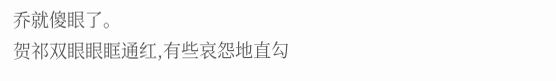乔就傻眼了。
贺祁双眼眼眶通红,有些哀怨地直勾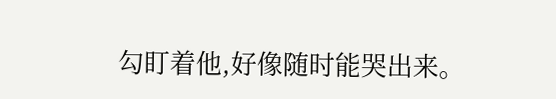勾盯着他,好像随时能哭出来。